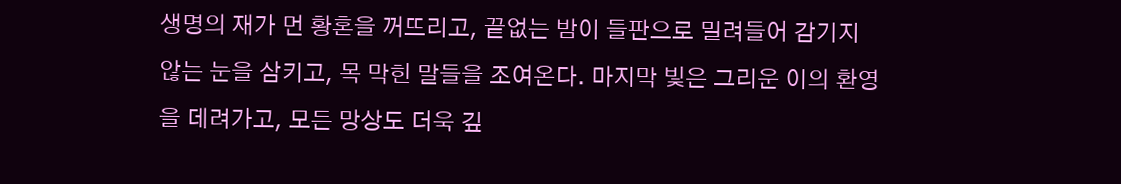생명의 재가 먼 황혼을 꺼뜨리고, 끝없는 밤이 들판으로 밀려들어 감기지 않는 눈을 삼키고, 목 막힌 말들을 조여온다. 마지막 빛은 그리운 이의 환영을 데려가고, 모든 망상도 더욱 깊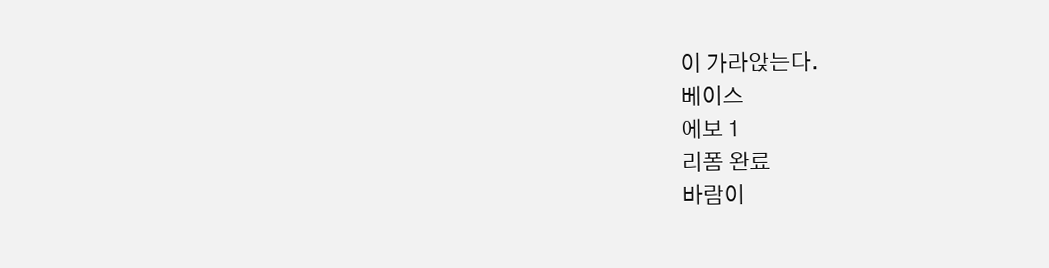이 가라앉는다.
베이스
에보 1
리폼 완료
바람이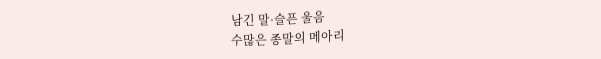남긴 말·슬픈 울음
수많은 종말의 메아리